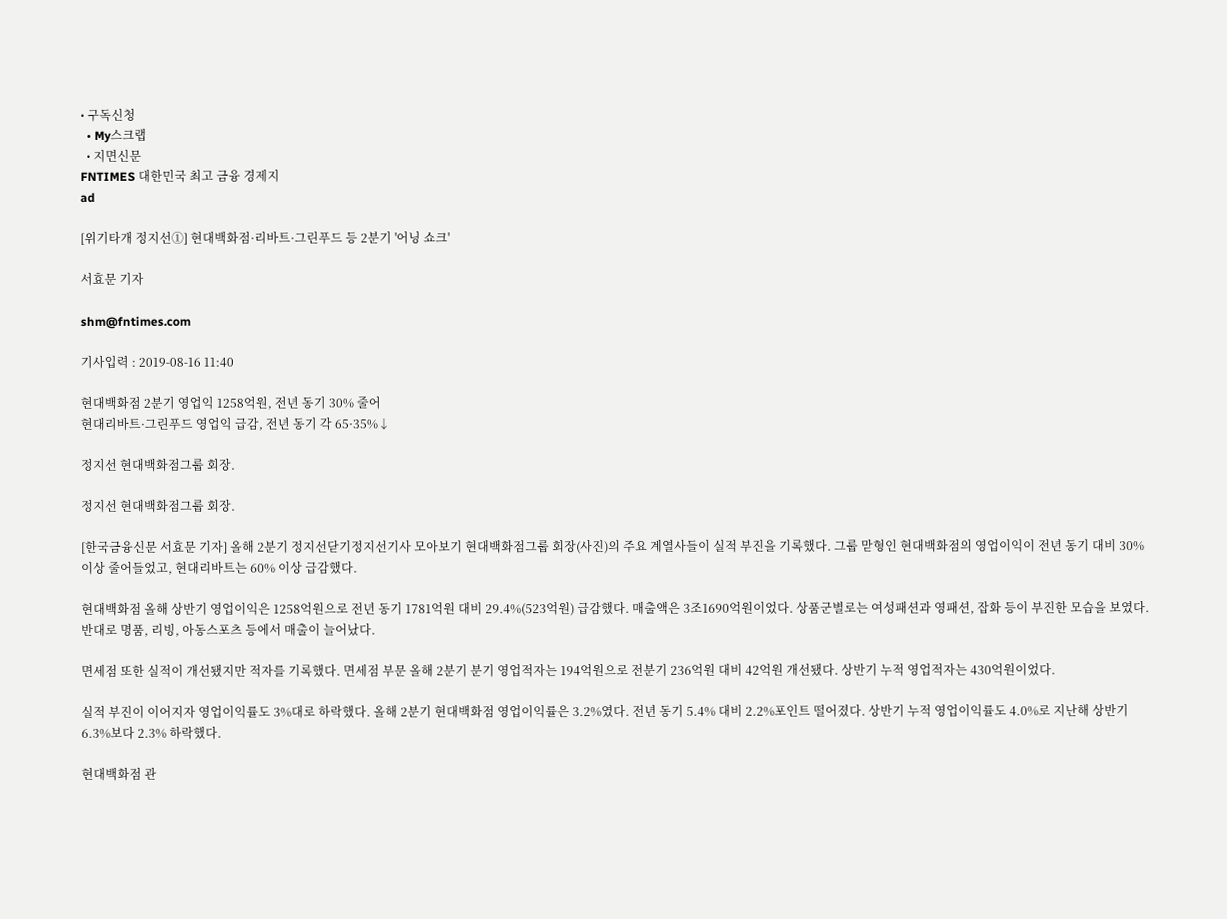• 구독신청
  • My스크랩
  • 지면신문
FNTIMES 대한민국 최고 금융 경제지
ad

[위기타개 정지선①] 현대백화점·리바트·그린푸드 등 2분기 '어닝 쇼크'

서효문 기자

shm@fntimes.com

기사입력 : 2019-08-16 11:40

현대백화점 2분기 영업익 1258억원, 전년 동기 30% 줄어
현대리바트·그린푸드 영업익 급감, 전년 동기 각 65·35%↓

정지선 현대백화점그룹 회장.

정지선 현대백화점그룹 회장.

[한국금융신문 서효문 기자] 올해 2분기 정지선닫기정지선기사 모아보기 현대백화점그룹 회장(사진)의 주요 계열사들이 실적 부진을 기록했다. 그룹 맏형인 현대백화점의 영업이익이 전년 동기 대비 30% 이상 줄어들었고, 현대리바트는 60% 이상 급감했다.

현대백화점 올해 상반기 영업이익은 1258억원으로 전년 동기 1781억원 대비 29.4%(523억원) 급감했다. 매출액은 3조1690억원이었다. 상품군별로는 여성패션과 영패션, 잡화 등이 부진한 모습을 보였다. 반대로 명품, 리빙, 아동스포츠 등에서 매출이 늘어났다.

면세점 또한 실적이 개선됐지만 적자를 기록했다. 면세점 부문 올해 2분기 분기 영업적자는 194억원으로 전분기 236억원 대비 42억원 개선됐다. 상반기 누적 영업적자는 430억원이었다.

실적 부진이 이어지자 영업이익률도 3%대로 하락했다. 올해 2분기 현대백화점 영업이익률은 3.2%였다. 전년 동기 5.4% 대비 2.2%포인트 떨어졌다. 상반기 누적 영업이익률도 4.0%로 지난해 상반기 6.3%보다 2.3% 하락했다.

현대백화점 관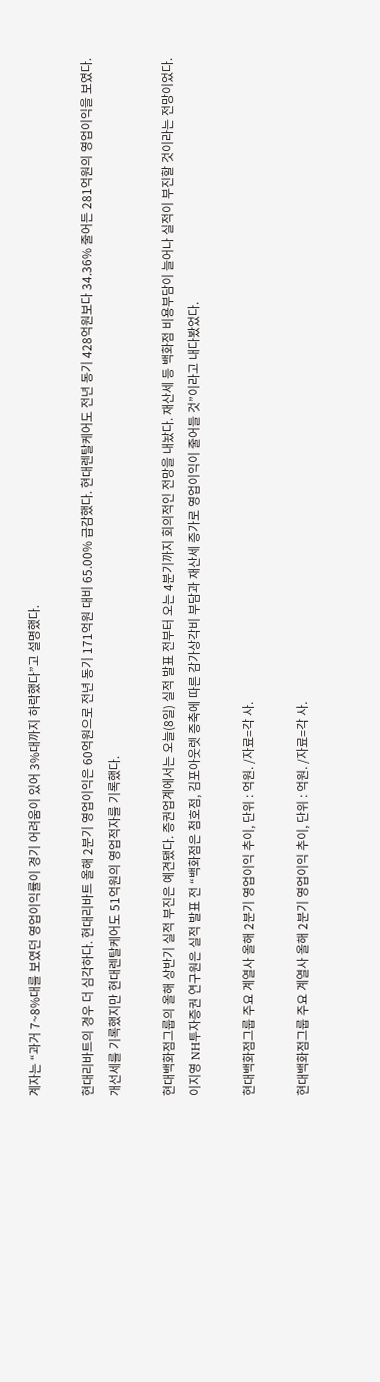계자는 “과거 7~8%대를 보였던 영업이익률이 경기 어려움이 있어 3%대까지 하락했다”고 설명했다.

현대리바트의 경우 더 심각하다. 현대리바트 올해 2분기 영업이익은 60억원으로 전년 동기 171억원 대비 65.00% 급감했다. 현대렌탈케어도 전년 동기 428억원보다 34.36% 줄어든 281억원의 영업이익을 보였다. 개선세를 기록했지만 현대렌탈케어도 51억원의 영업적자를 기록했다.

현대백화점그룹의 올해 상반기 실적 부진은 예견됐다. 증권업계에서는 오늘(8일) 실적 발표 전부터 오는 4분기까지 회의적인 전망을 내놨다. 재산세 등 백화점 비용부담이 늘어나 실적이 부진할 것이라는 전망이었다. 이지영 NH투자증권 연구원은 실적 발표 전 “백화점은 첨호점, 김포아웃렛 증축에 따른 감가상각비 부담과 재산세 증가로 영업이익이 줄어들 것”이라고 내다봤었다.

현대백화점그룹 주요 계열사 올해 2분기 영업이익 추이, 단위 : 억원. /자료=각 사.

현대백화점그룹 주요 계열사 올해 2분기 영업이익 추이, 단위 : 억원. /자료=각 사.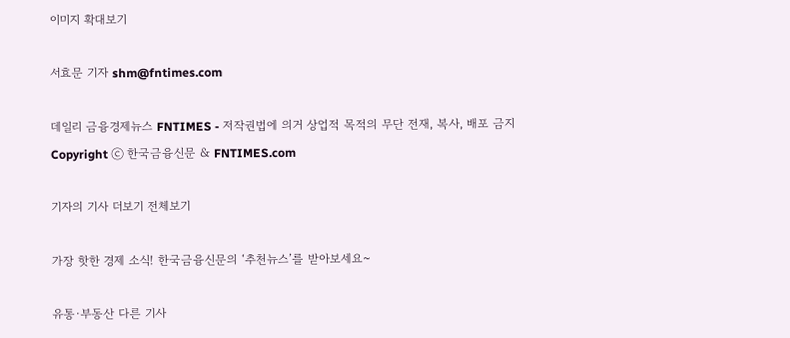이미지 확대보기

서효문 기자 shm@fntimes.com

데일리 금융경제뉴스 FNTIMES - 저작권법에 의거 상업적 목적의 무단 전재, 복사, 배포 금지
Copyright ⓒ 한국금융신문 & FNTIMES.com

기자의 기사 더보기 전체보기

가장 핫한 경제 소식! 한국금융신문의 ‘추천뉴스’를 받아보세요~

유통·부동산 다른 기사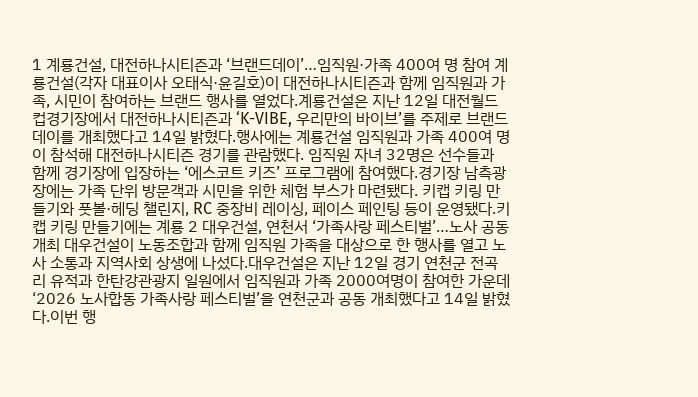1 계룡건설, 대전하나시티즌과 ‘브랜드데이’…임직원·가족 400여 명 참여 계룡건설(각자 대표이사 오태식·윤길호)이 대전하나시티즌과 함께 임직원과 가족, 시민이 참여하는 브랜드 행사를 열었다.계룡건설은 지난 12일 대전월드컵경기장에서 대전하나시티즌과 ‘K-VIBE, 우리만의 바이브’를 주제로 브랜드데이를 개최했다고 14일 밝혔다.행사에는 계룡건설 임직원과 가족 400여 명이 참석해 대전하나시티즌 경기를 관람했다. 임직원 자녀 32명은 선수들과 함께 경기장에 입장하는 ‘에스코트 키즈’ 프로그램에 참여했다.경기장 남측광장에는 가족 단위 방문객과 시민을 위한 체험 부스가 마련됐다. 키캡 키링 만들기와 풋볼·헤딩 챌린지, RC 중장비 레이싱, 페이스 페인팅 등이 운영됐다.키캡 키링 만들기에는 계룡 2 대우건설, 연천서 ‘가족사랑 페스티벌’…노사 공동 개최 대우건설이 노동조합과 함께 임직원 가족을 대상으로 한 행사를 열고 노사 소통과 지역사회 상생에 나섰다.대우건설은 지난 12일 경기 연천군 전곡리 유적과 한탄강관광지 일원에서 임직원과 가족 2000여명이 참여한 가운데 ‘2026 노사합동 가족사랑 페스티벌’을 연천군과 공동 개최했다고 14일 밝혔다.이번 행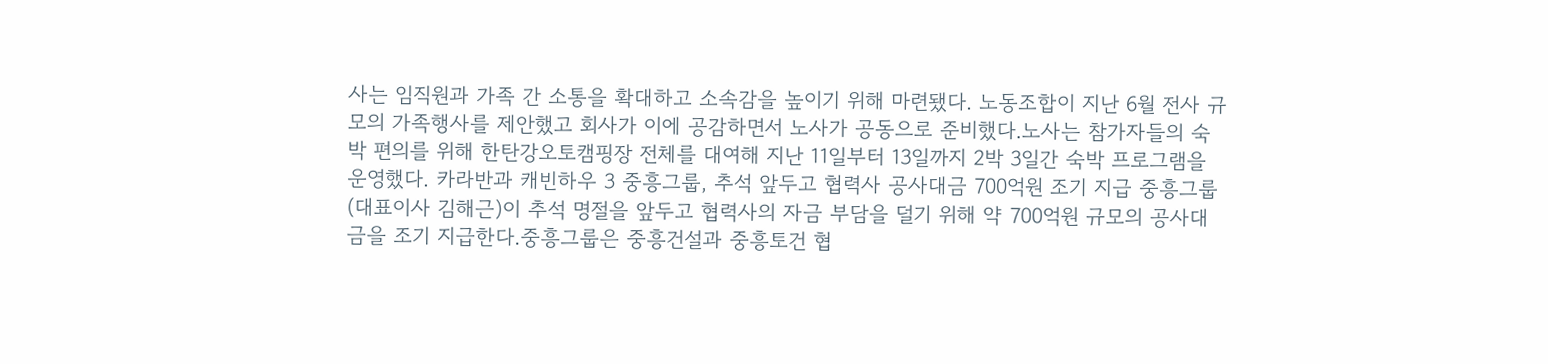사는 임직원과 가족 간 소통을 확대하고 소속감을 높이기 위해 마련됐다. 노동조합이 지난 6월 전사 규모의 가족행사를 제안했고 회사가 이에 공감하면서 노사가 공동으로 준비했다.노사는 참가자들의 숙박 편의를 위해 한탄강오토캠핑장 전체를 대여해 지난 11일부터 13일까지 2박 3일간 숙박 프로그램을 운영했다. 카라반과 캐빈하우 3 중흥그룹, 추석 앞두고 협력사 공사대금 700억원 조기 지급 중흥그룹(대표이사 김해근)이 추석 명절을 앞두고 협력사의 자금 부담을 덜기 위해 약 700억원 규모의 공사대금을 조기 지급한다.중흥그룹은 중흥건설과 중흥토건 협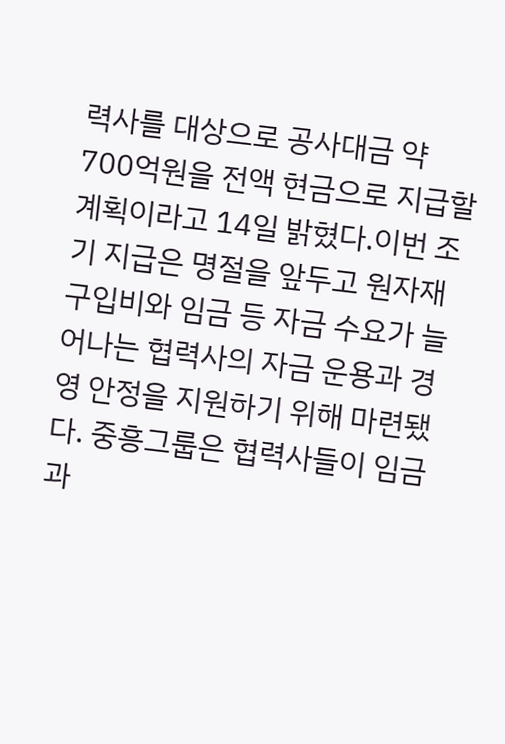력사를 대상으로 공사대금 약 700억원을 전액 현금으로 지급할 계획이라고 14일 밝혔다.이번 조기 지급은 명절을 앞두고 원자재 구입비와 임금 등 자금 수요가 늘어나는 협력사의 자금 운용과 경영 안정을 지원하기 위해 마련됐다. 중흥그룹은 협력사들이 임금과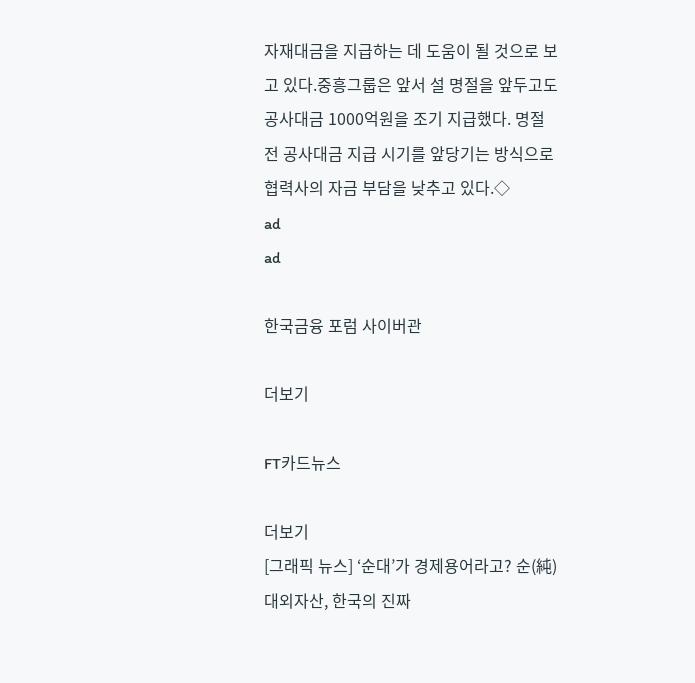자재대금을 지급하는 데 도움이 될 것으로 보고 있다.중흥그룹은 앞서 설 명절을 앞두고도 공사대금 1000억원을 조기 지급했다. 명절 전 공사대금 지급 시기를 앞당기는 방식으로 협력사의 자금 부담을 낮추고 있다.◇
ad
ad

한국금융 포럼 사이버관

더보기

FT카드뉴스

더보기
[그래픽 뉴스] ‘순대’가 경제용어라고? 순(純)대외자산, 한국의 진짜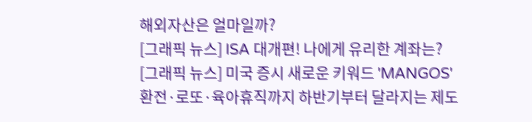해외자산은 얼마일까?
[그래픽 뉴스] ISA 대개편! 나에게 유리한 계좌는?
[그래픽 뉴스] 미국 증시 새로운 키워드 'MANGOS'
환전·로또·육아휴직까지 하반기부터 달라지는 제도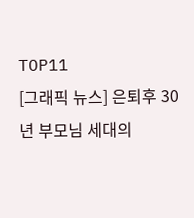TOP11
[그래픽 뉴스] 은퇴후 30년 부모님 세대의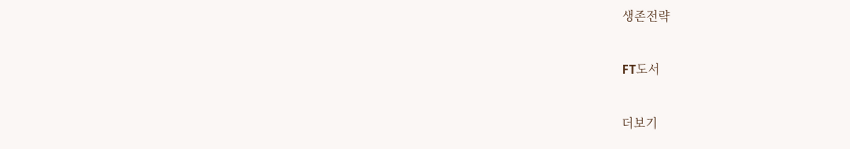생존전략

FT도서

더보기